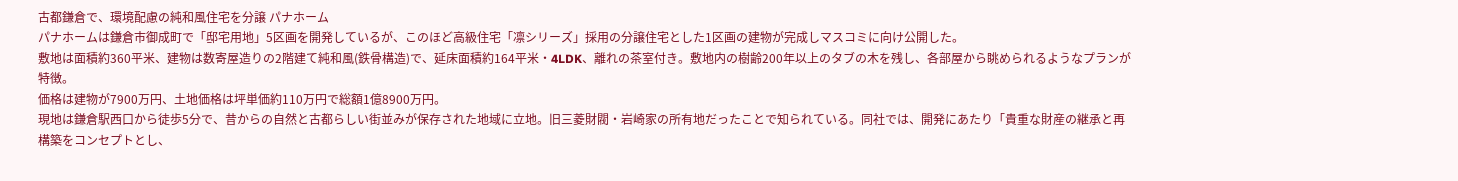古都鎌倉で、環境配慮の純和風住宅を分譲 パナホーム
パナホームは鎌倉市御成町で「邸宅用地」5区画を開発しているが、このほど高級住宅「凛シリーズ」採用の分譲住宅とした1区画の建物が完成しマスコミに向け公開した。
敷地は面積約360平米、建物は数寄屋造りの2階建て純和風(鉄骨構造)で、延床面積約164平米・4LDK、離れの茶室付き。敷地内の樹齢200年以上のタブの木を残し、各部屋から眺められるようなプランが特徴。
価格は建物が7900万円、土地価格は坪単価約110万円で総額1億8900万円。
現地は鎌倉駅西口から徒歩5分で、昔からの自然と古都らしい街並みが保存された地域に立地。旧三菱財閥・岩崎家の所有地だったことで知られている。同社では、開発にあたり「貴重な財産の継承と再構築をコンセプトとし、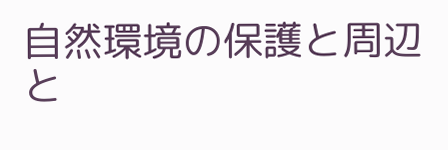自然環境の保護と周辺と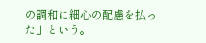の調和に細心の配慮を払った」という。